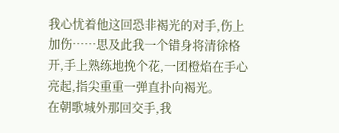我心忧着他这回恐非褐光的对手,伤上加伤……思及此我一个错身将清徐格开,手上熟练地挽个花,一团橙焰在手心亮起,指尖重重一弹直扑向褐光。
在朝歌城外那回交手,我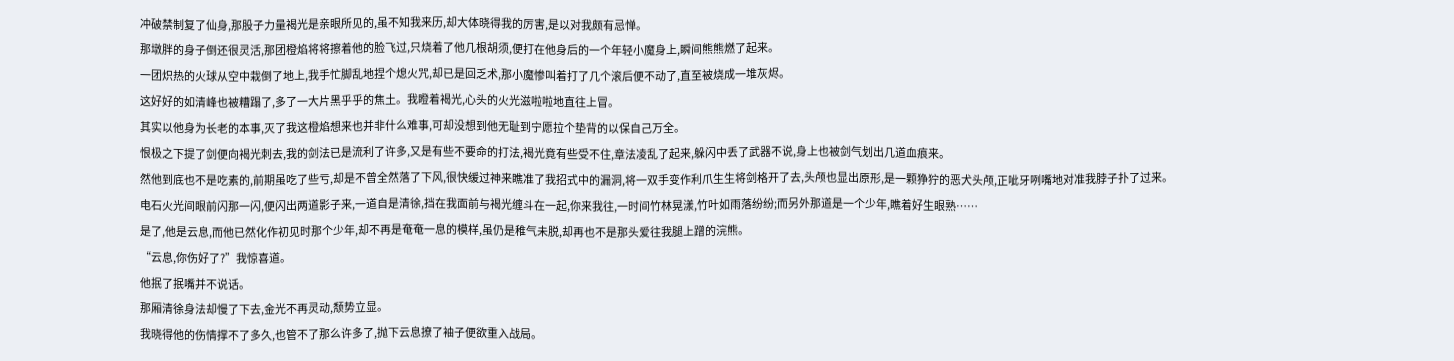冲破禁制复了仙身,那股子力量褐光是亲眼所见的,虽不知我来历,却大体晓得我的厉害,是以对我颇有忌惮。
那墩胖的身子倒还很灵活,那团橙焰将将擦着他的脸飞过,只烧着了他几根胡须,便打在他身后的一个年轻小魔身上,瞬间熊熊燃了起来。
一团炽热的火球从空中栽倒了地上,我手忙脚乱地捏个熄火咒,却已是回乏术,那小魔惨叫着打了几个滚后便不动了,直至被烧成一堆灰烬。
这好好的如清峰也被糟蹋了,多了一大片黑乎乎的焦土。我瞪着褐光,心头的火光滋啦啦地直往上冒。
其实以他身为长老的本事,灭了我这橙焰想来也并非什么难事,可却没想到他无耻到宁愿拉个垫背的以保自己万全。
恨极之下提了剑便向褐光刺去,我的剑法已是流利了许多,又是有些不要命的打法,褐光竟有些受不住,章法凌乱了起来,躲闪中丢了武器不说,身上也被剑气划出几道血痕来。
然他到底也不是吃素的,前期虽吃了些亏,却是不曾全然落了下风,很快缓过神来瞧准了我招式中的漏洞,将一双手变作利爪生生将剑格开了去,头颅也显出原形,是一颗狰狞的恶犬头颅,正呲牙咧嘴地对准我脖子扑了过来。
电石火光间眼前闪那一闪,便闪出两道影子来,一道自是清徐,挡在我面前与褐光缠斗在一起,你来我往,一时间竹林晃漾,竹叶如雨落纷纷;而另外那道是一个少年,瞧着好生眼熟……
是了,他是云息,而他已然化作初见时那个少年,却不再是奄奄一息的模样,虽仍是稚气未脱,却再也不是那头爱往我腿上蹭的浣熊。
“云息,你伤好了?”我惊喜道。
他抿了抿嘴并不说话。
那厢清徐身法却慢了下去,金光不再灵动,颓势立显。
我晓得他的伤情撑不了多久,也管不了那么许多了,抛下云息撩了袖子便欲重入战局。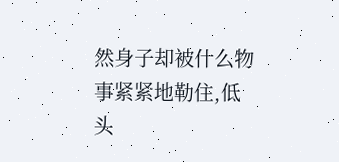然身子却被什么物事紧紧地勒住,低头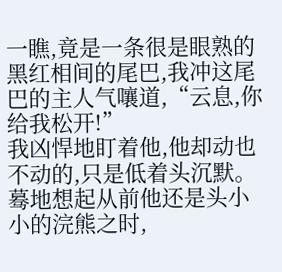一瞧,竟是一条很是眼熟的黑红相间的尾巴,我冲这尾巴的主人气嚷道,“云息,你给我松开!”
我凶悍地盯着他,他却动也不动的,只是低着头沉默。
蓦地想起从前他还是头小小的浣熊之时,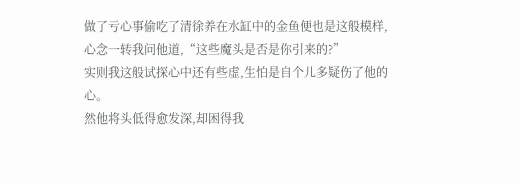做了亏心事偷吃了清徐养在水缸中的金鱼便也是这般模样,心念一转我问他道,“这些魔头是否是你引来的?”
实则我这般试探心中还有些虚,生怕是自个儿多疑伤了他的心。
然他将头低得愈发深,却困得我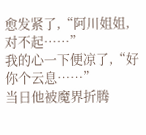愈发紧了,“阿川姐姐,对不起……”
我的心一下便凉了,“好你个云息……”
当日他被魔界折腾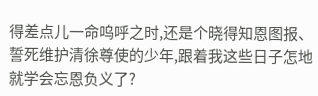得差点儿一命呜呼之时,还是个晓得知恩图报、誓死维护清徐尊使的少年,跟着我这些日子怎地就学会忘恩负义了?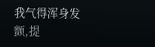我气得浑身发颤,提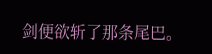剑便欲斩了那条尾巴。